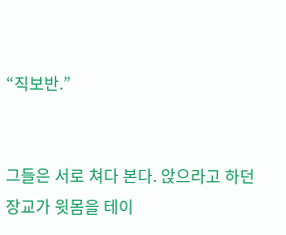“직보반.”


그들은 서로 쳐다 본다. 앉으라고 하던 장교가 윗몸을 테이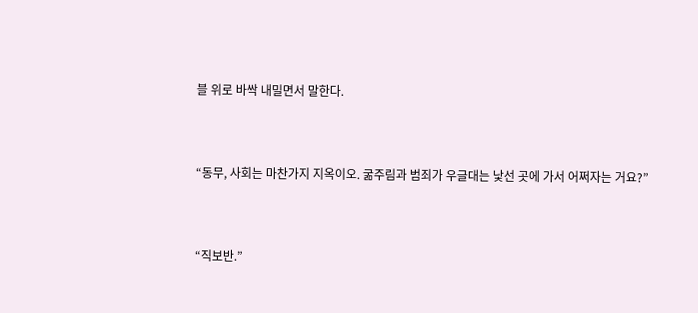블 위로 바싹 내밀면서 말한다.


“동무, 사회는 마찬가지 지옥이오. 굶주림과 범죄가 우글대는 낯선 곳에 가서 어쩌자는 거요?”


“직보반.”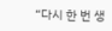“다시 한 번 생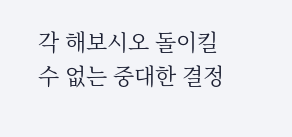각 해보시오 돌이킬 수 없는 중대한 결정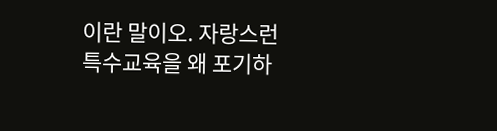이란 말이오. 자랑스런 특수교육을 왜 포기하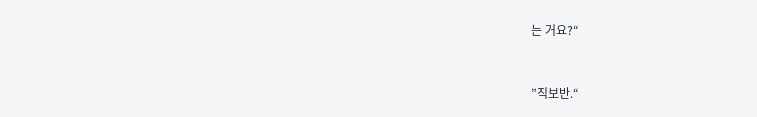는 거요?“


”직보반.“